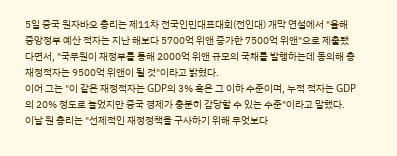5일 중국 원자바오 총리는 제11차 전국인민대표대회(전인대) 개막 연설에서 "올해 중앙정부 예산 적자는 지난 해보다 5700억 위앤 증가한 7500억 위앤"으로 제출됐다면서, "국무원이 재정부를 통해 2000억 위앤 규모의 국채를 발행하는데 동의해 총 재정적자는 9500억 위앤이 될 것"이라고 밝혔다.
이어 그는 "이 같은 재정적자는 GDP의 3% 혹은 그 이하 수준이며, 누적 적자는 GDP의 20% 정도로 늘었지만 중국 경제가 충분히 감당할 수 있는 수준"이라고 말했다.
이날 원 총리는 "선제적인 재정정책을 구사하기 위해 무엇보다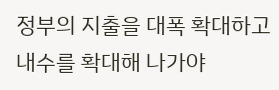정부의 지출을 대폭 확대하고 내수를 확대해 나가야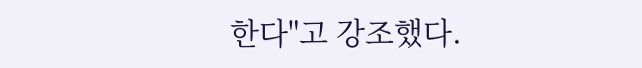한다"고 강조했다.